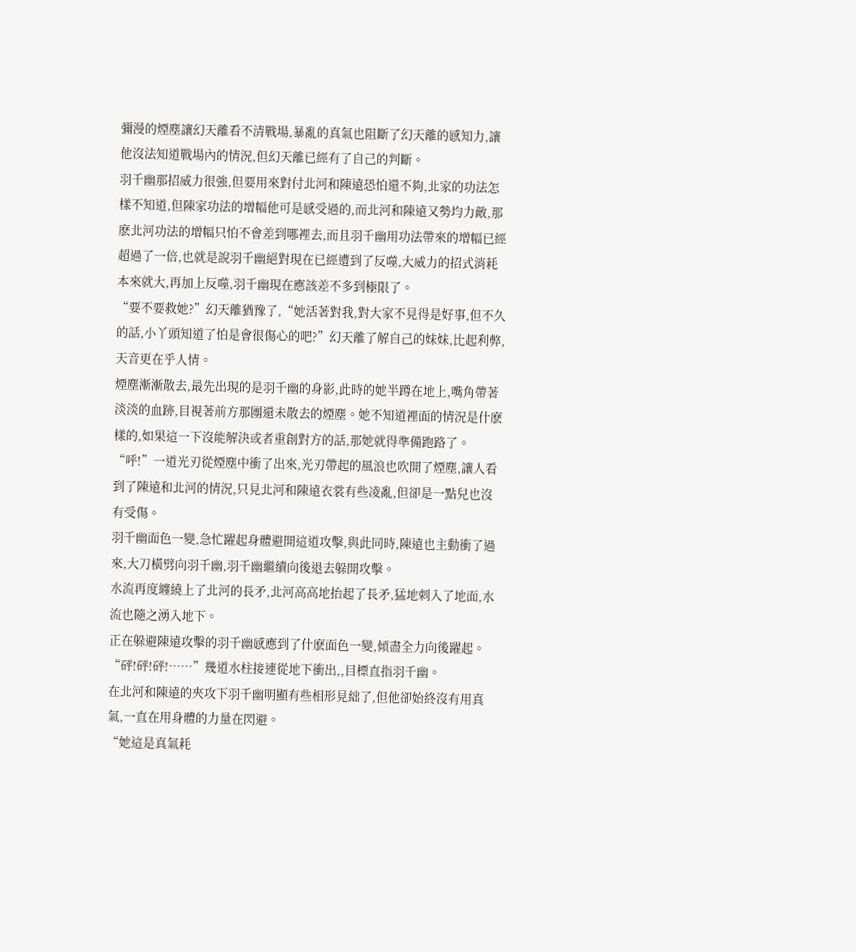彌漫的煙塵讓幻天離看不清戰場,暴亂的真氣也阻斷了幻天離的感知力,讓他沒法知道戰場內的情況,但幻天離已經有了自己的判斷。
羽千幽那招威力很強,但要用來對付北河和陳遠恐怕還不夠,北家的功法怎樣不知道,但陳家功法的增幅他可是感受過的,而北河和陳遠又勢均力敵,那麽北河功法的增幅只怕不會差到哪裡去,而且羽千幽用功法帶來的增幅已經超過了一倍,也就是說羽千幽絕對現在已經遭到了反噬,大威力的招式消耗本來就大,再加上反噬,羽千幽現在應該差不多到極限了。
“要不要救她?”幻天離猶豫了,“她活著對我,對大家不見得是好事,但不久的話,小丫頭知道了怕是會很傷心的吧?”幻天離了解自己的妹妹,比起利弊,天音更在乎人情。
煙塵漸漸散去,最先出現的是羽千幽的身影,此時的她半蹲在地上,嘴角帶著淡淡的血跡,目視著前方那團還未散去的煙塵。她不知道裡面的情況是什麽樣的,如果這一下沒能解決或者重創對方的話,那她就得準備跑路了。
“呼!”一道光刃從煙塵中衝了出來,光刃帶起的風浪也吹開了煙塵,讓人看到了陳遠和北河的情況,只見北河和陳遠衣裳有些凌亂,但卻是一點兒也沒有受傷。
羽千幽面色一變,急忙躍起身體避開這道攻擊,與此同時,陳遠也主動衝了過來,大刀橫劈向羽千幽,羽千幽繼續向後退去躲開攻擊。
水流再度纏繞上了北河的長矛,北河高高地抬起了長矛,猛地刺入了地面,水流也隨之湧入地下。
正在躲避陳遠攻擊的羽千幽感應到了什麽面色一變,傾盡全力向後躍起。
“砰!砰!砰!……”幾道水柱接連從地下衝出,,目標直指羽千幽。
在北河和陳遠的夾攻下羽千幽明顯有些相形見絀了,但他卻始終沒有用真氣,一直在用身體的力量在閃避。
“她這是真氣耗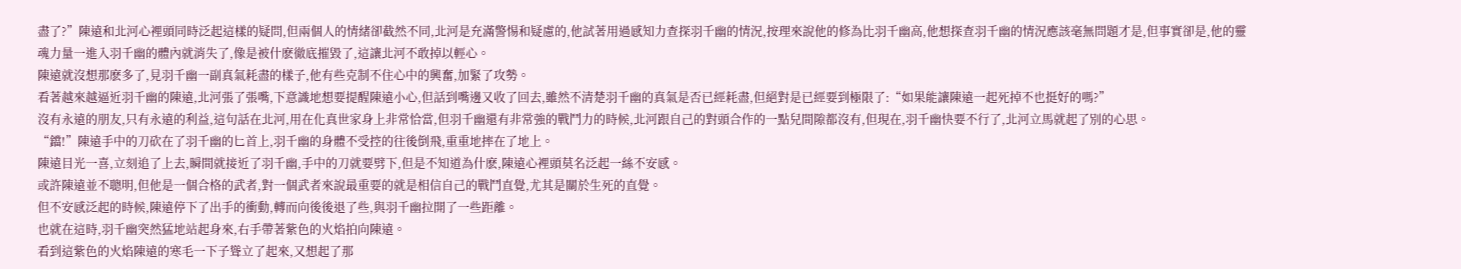盡了?”陳遠和北河心裡頭同時泛起這樣的疑問,但兩個人的情緒卻截然不同,北河是充滿警惕和疑慮的,他試著用過感知力查探羽千幽的情況,按理來說他的修為比羽千幽高,他想探查羽千幽的情況應該毫無問題才是,但事實卻是,他的靈魂力量一進入羽千幽的體內就消失了,像是被什麽徹底摧毀了,這讓北河不敢掉以輕心。
陳遠就沒想那麽多了,見羽千幽一副真氣耗盡的樣子,他有些克制不住心中的興奮,加緊了攻勢。
看著越來越逼近羽千幽的陳遠,北河張了張嘴,下意識地想要提醒陳遠小心,但話到嘴邊又收了回去,雖然不清楚羽千幽的真氣是否已經耗盡,但絕對是已經要到極限了:“如果能讓陳遠一起死掉不也挺好的嗎?”
沒有永遠的朋友,只有永遠的利益,這句話在北河,用在化真世家身上非常恰當,但羽千幽還有非常強的戰鬥力的時候,北河跟自己的對頭合作的一點兒間隙都沒有,但現在,羽千幽快要不行了,北河立馬就起了別的心思。
“鐺!”陳遠手中的刀砍在了羽千幽的匕首上,羽千幽的身體不受控的往後倒飛,重重地摔在了地上。
陳遠目光一喜,立刻追了上去,瞬間就接近了羽千幽,手中的刀就要劈下,但是不知道為什麽,陳遠心裡頭莫名泛起一絲不安感。
或許陳遠並不聰明,但他是一個合格的武者,對一個武者來說最重要的就是相信自己的戰鬥直覺,尤其是關於生死的直覺。
但不安感泛起的時候,陳遠停下了出手的衝動,轉而向後後退了些,與羽千幽拉開了一些距離。
也就在這時,羽千幽突然猛地站起身來,右手帶著紫色的火焰拍向陳遠。
看到這紫色的火焰陳遠的寒毛一下子聳立了起來,又想起了那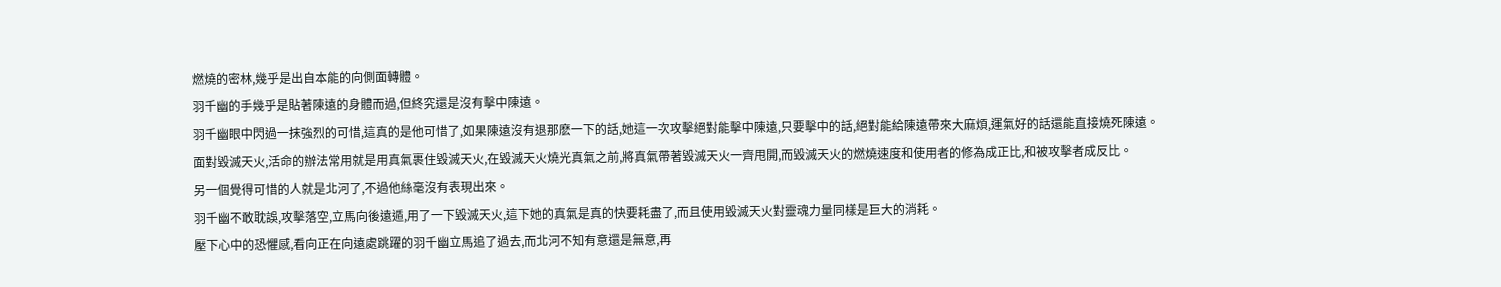燃燒的密林,幾乎是出自本能的向側面轉體。
羽千幽的手幾乎是貼著陳遠的身體而過,但終究還是沒有擊中陳遠。
羽千幽眼中閃過一抹強烈的可惜,這真的是他可惜了,如果陳遠沒有退那麽一下的話,她這一次攻擊絕對能擊中陳遠,只要擊中的話,絕對能給陳遠帶來大麻煩,運氣好的話還能直接燒死陳遠。
面對毀滅天火,活命的辦法常用就是用真氣裹住毀滅天火,在毀滅天火燒光真氣之前,將真氣帶著毀滅天火一齊甩開,而毀滅天火的燃燒速度和使用者的修為成正比,和被攻擊者成反比。
另一個覺得可惜的人就是北河了,不過他絲毫沒有表現出來。
羽千幽不敢耽誤,攻擊落空,立馬向後遠遁,用了一下毀滅天火,這下她的真氣是真的快要耗盡了,而且使用毀滅天火對靈魂力量同樣是巨大的消耗。
壓下心中的恐懼感,看向正在向遠處跳躍的羽千幽立馬追了過去,而北河不知有意還是無意,再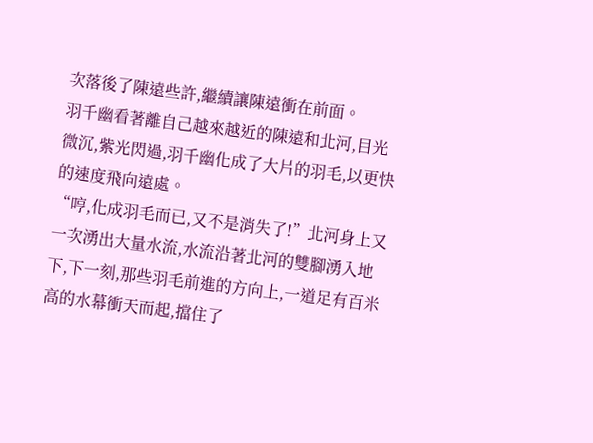次落後了陳遠些許,繼續讓陳遠衝在前面。
羽千幽看著離自己越來越近的陳遠和北河,目光微沉,紫光閃過,羽千幽化成了大片的羽毛,以更快的速度飛向遠處。
“哼,化成羽毛而已,又不是消失了!”北河身上又一次湧出大量水流,水流沿著北河的雙腳湧入地下,下一刻,那些羽毛前進的方向上,一道足有百米高的水幕衝天而起,擋住了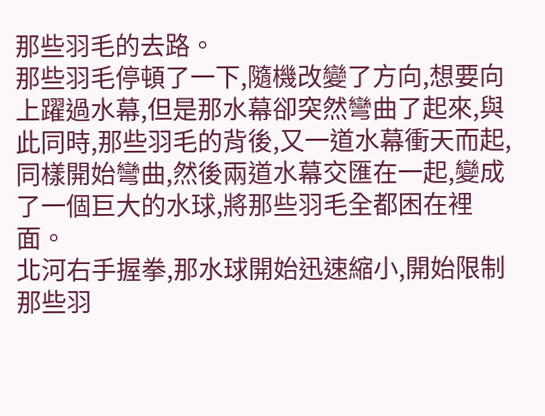那些羽毛的去路。
那些羽毛停頓了一下,隨機改變了方向,想要向上躍過水幕,但是那水幕卻突然彎曲了起來,與此同時,那些羽毛的背後,又一道水幕衝天而起,同樣開始彎曲,然後兩道水幕交匯在一起,變成了一個巨大的水球,將那些羽毛全都困在裡面。
北河右手握拳,那水球開始迅速縮小,開始限制那些羽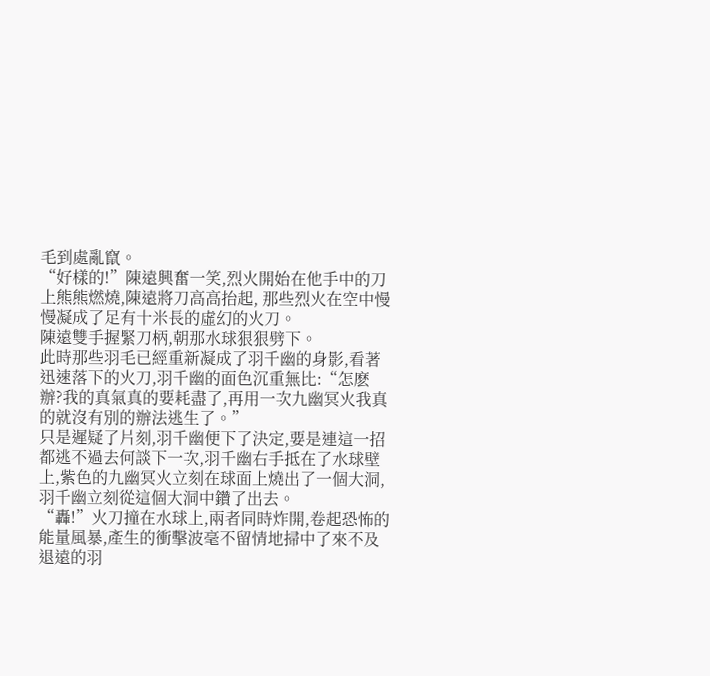毛到處亂竄。
“好樣的!”陳遠興奮一笑,烈火開始在他手中的刀上熊熊燃燒,陳遠將刀高高抬起, 那些烈火在空中慢慢凝成了足有十米長的虛幻的火刀。
陳遠雙手握緊刀柄,朝那水球狠狠劈下。
此時那些羽毛已經重新凝成了羽千幽的身影,看著迅速落下的火刀,羽千幽的面色沉重無比:“怎麽辦?我的真氣真的要耗盡了,再用一次九幽冥火我真的就沒有別的辦法逃生了。”
只是遲疑了片刻,羽千幽便下了決定,要是連這一招都逃不過去何談下一次,羽千幽右手抵在了水球壁上,紫色的九幽冥火立刻在球面上燒出了一個大洞,羽千幽立刻從這個大洞中鑽了出去。
“轟!”火刀撞在水球上,兩者同時炸開,卷起恐怖的能量風暴,產生的衝擊波毫不留情地掃中了來不及退遠的羽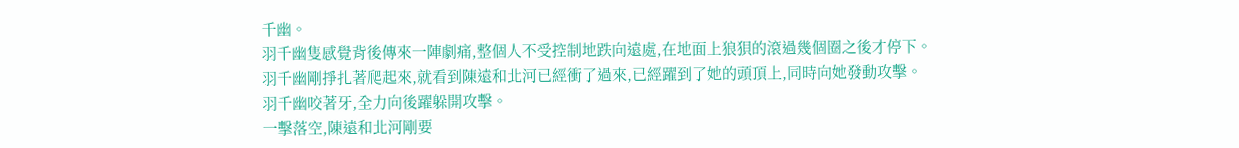千幽。
羽千幽隻感覺背後傳來一陣劇痛,整個人不受控制地跌向遠處,在地面上狼狽的滾過幾個圈之後才停下。
羽千幽剛掙扎著爬起來,就看到陳遠和北河已經衝了過來,已經躍到了她的頭頂上,同時向她發動攻擊。
羽千幽咬著牙,全力向後躍躲開攻擊。
一擊落空,陳遠和北河剛要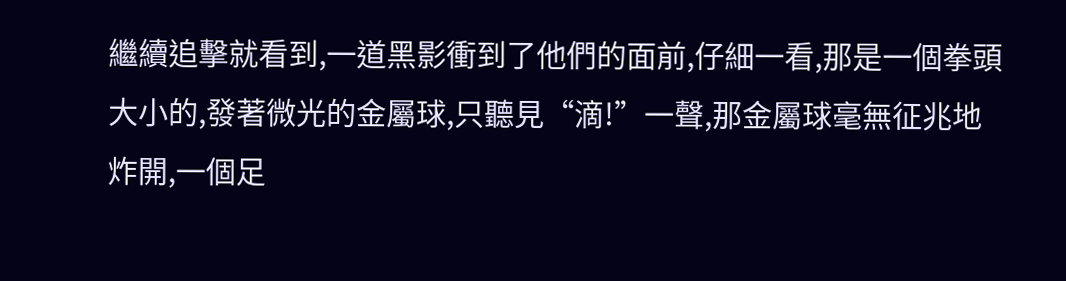繼續追擊就看到,一道黑影衝到了他們的面前,仔細一看,那是一個拳頭大小的,發著微光的金屬球,只聽見“滴!”一聲,那金屬球毫無征兆地炸開,一個足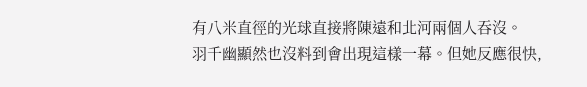有八米直徑的光球直接將陳遠和北河兩個人吞沒。
羽千幽顯然也沒料到會出現這樣一幕。但她反應很快,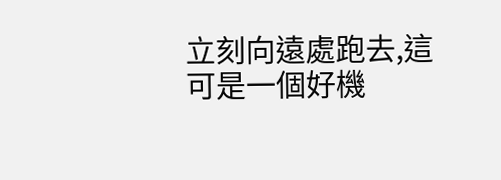立刻向遠處跑去,這可是一個好機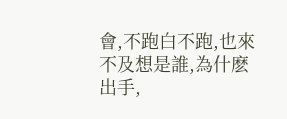會,不跑白不跑,也來不及想是誰,為什麽出手,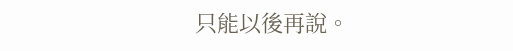只能以後再說。